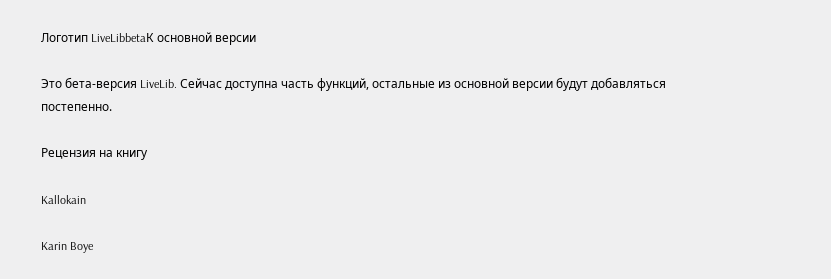Логотип LiveLibbetaК основной версии

Это бета-версия LiveLib. Сейчас доступна часть функций, остальные из основной версии будут добавляться постепенно.

Рецензия на книгу

Kallokain

Karin Boye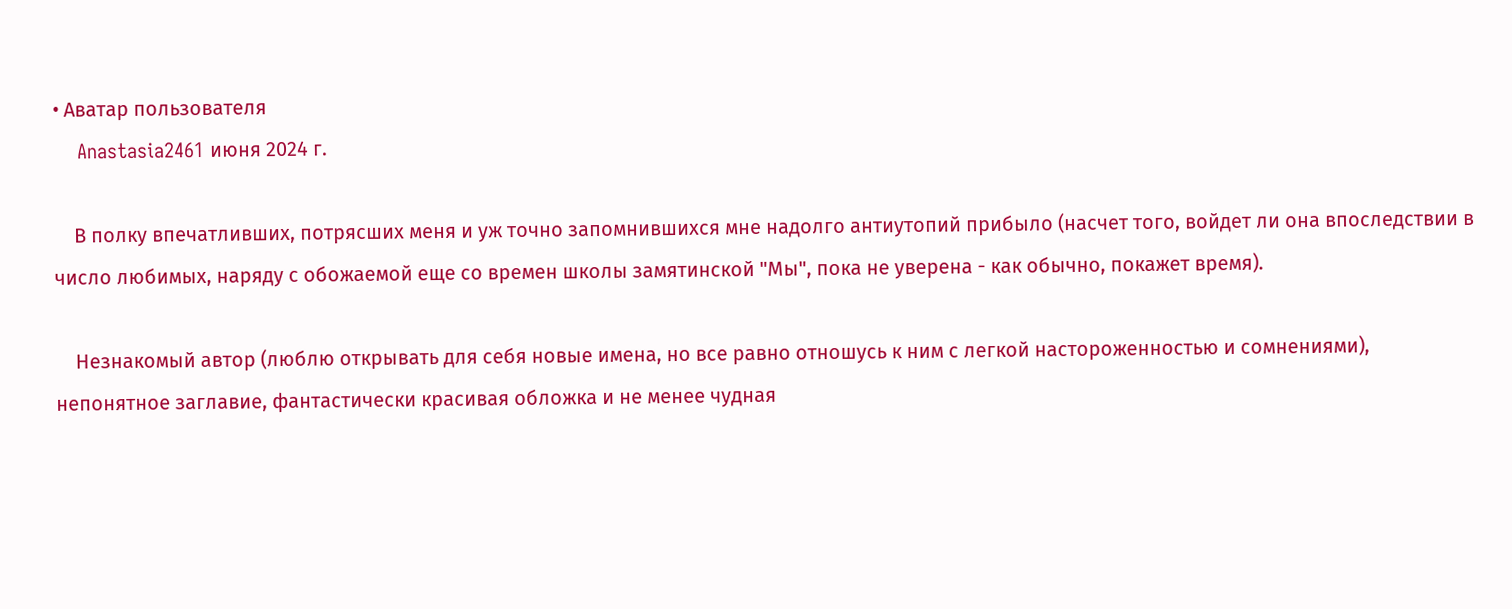• Аватар пользователя
    Anastasia2461 июня 2024 г.

    В полку впечатливших, потрясших меня и уж точно запомнившихся мне надолго антиутопий прибыло (насчет того, войдет ли она впоследствии в число любимых, наряду с обожаемой еще со времен школы замятинской "Мы", пока не уверена - как обычно, покажет время).

    Незнакомый автор (люблю открывать для себя новые имена, но все равно отношусь к ним с легкой настороженностью и сомнениями), непонятное заглавие, фантастически красивая обложка и не менее чудная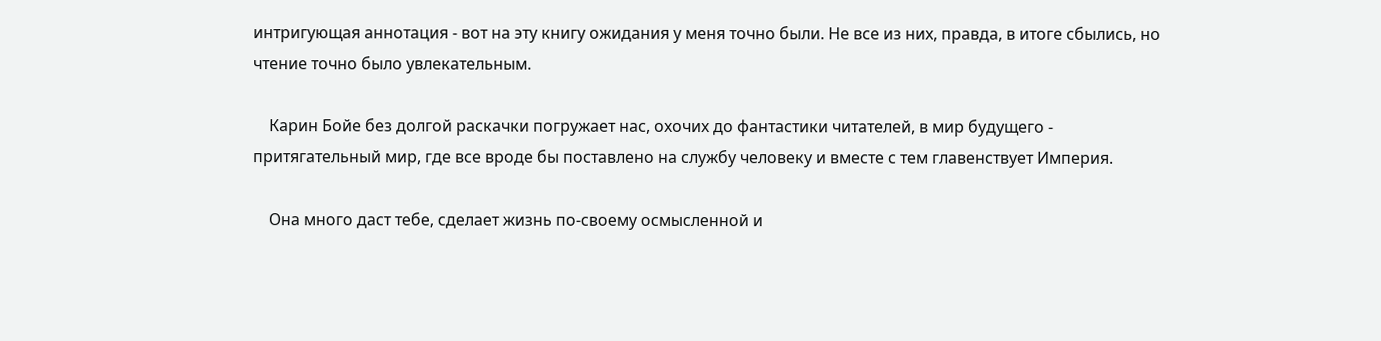интригующая аннотация - вот на эту книгу ожидания у меня точно были. Не все из них, правда, в итоге сбылись, но чтение точно было увлекательным.

    Карин Бойе без долгой раскачки погружает нас, охочих до фантастики читателей, в мир будущего - притягательный мир, где все вроде бы поставлено на службу человеку и вместе с тем главенствует Империя.

    Она много даст тебе, сделает жизнь по-своему осмысленной и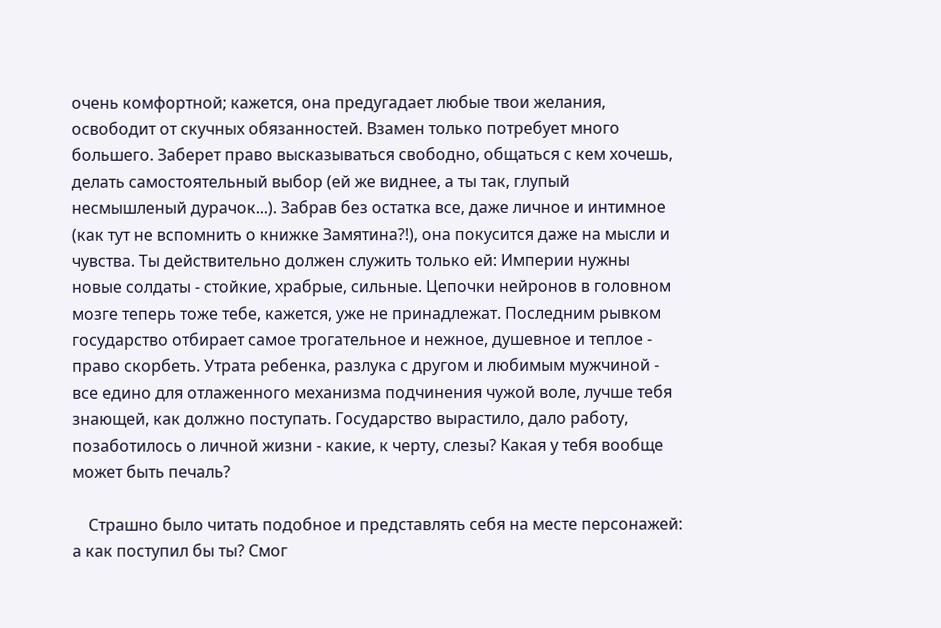очень комфортной; кажется, она предугадает любые твои желания, освободит от скучных обязанностей. Взамен только потребует много большего. Заберет право высказываться свободно, общаться с кем хочешь, делать самостоятельный выбор (ей же виднее, а ты так, глупый несмышленый дурачок...). Забрав без остатка все, даже личное и интимное (как тут не вспомнить о книжке Замятина?!), она покусится даже на мысли и чувства. Ты действительно должен служить только ей: Империи нужны новые солдаты - стойкие, храбрые, сильные. Цепочки нейронов в головном мозге теперь тоже тебе, кажется, уже не принадлежат. Последним рывком государство отбирает самое трогательное и нежное, душевное и теплое - право скорбеть. Утрата ребенка, разлука с другом и любимым мужчиной - все едино для отлаженного механизма подчинения чужой воле, лучше тебя знающей, как должно поступать. Государство вырастило, дало работу, позаботилось о личной жизни - какие, к черту, слезы? Какая у тебя вообще может быть печаль?

    Страшно было читать подобное и представлять себя на месте персонажей: а как поступил бы ты? Смог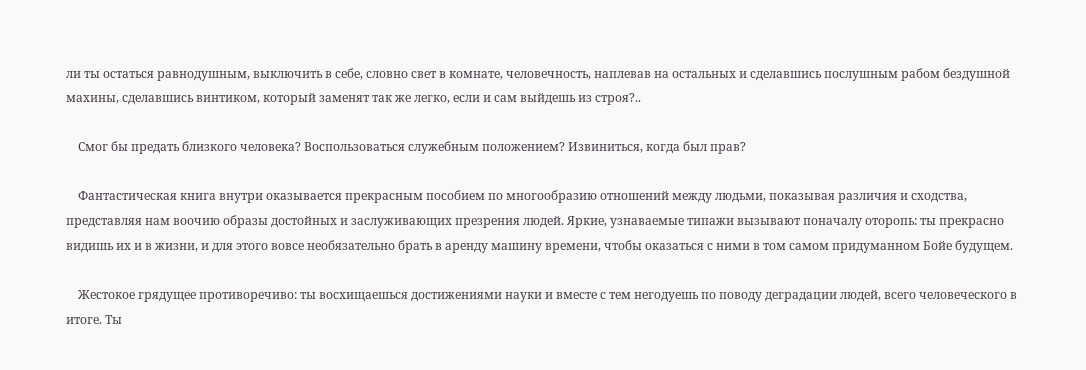ли ты остаться равнодушным, выключить в себе, словно свет в комнате, человечность, наплевав на остальных и сделавшись послушным рабом бездушной махины, сделавшись винтиком, который заменят так же легко, если и сам выйдешь из строя?..

    Смог бы предать близкого человека? Воспользоваться служебным положением? Извиниться, когда был прав?

    Фантастическая книга внутри оказывается прекрасным пособием по многообразию отношений между людьми, показывая различия и сходства, представляя нам воочию образы достойных и заслуживающих презрения людей. Яркие, узнаваемые типажи вызывают поначалу оторопь: ты прекрасно видишь их и в жизни, и для этого вовсе необязательно брать в аренду машину времени, чтобы оказаться с ними в том самом придуманном Бойе будущем.

    Жестокое грядущее противоречиво: ты восхищаешься достижениями науки и вместе с тем негодуешь по поводу деградации людей, всего человеческого в итоге. Ты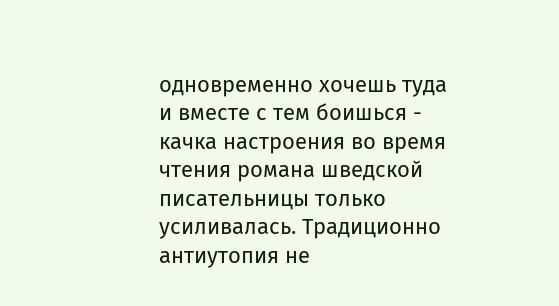одновременно хочешь туда и вместе с тем боишься - качка настроения во время чтения романа шведской писательницы только усиливалась. Традиционно антиутопия не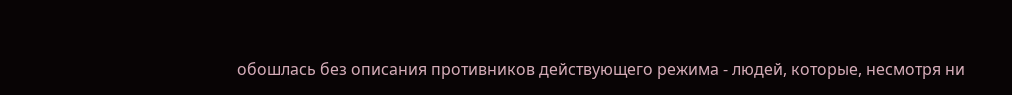обошлась без описания противников действующего режима - людей, которые, несмотря ни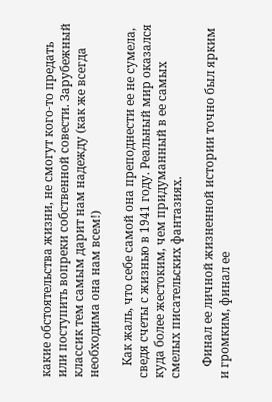какие обстоятельства жизни, не смогут кого-то предать или поступить вопреки собственной совести. Зарубежный классик тем самым дарит нам надежду (как же всегда необходима она нам всем!)

    Как жаль, что себе самой она преподнести ее не сумела, сведя счеты с жизнью в 1941 году. Реальный мир оказался куда более жестоким, чем придуманный в ее самых смелых писательских фантазиях.

    Финал ее личной жизненной истории точно был ярким и громким, финал ее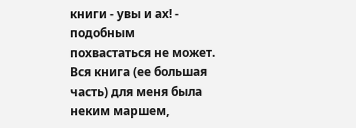книги - увы и ах! - подобным похвастаться не может. Вся книга (ее большая часть) для меня была неким маршем,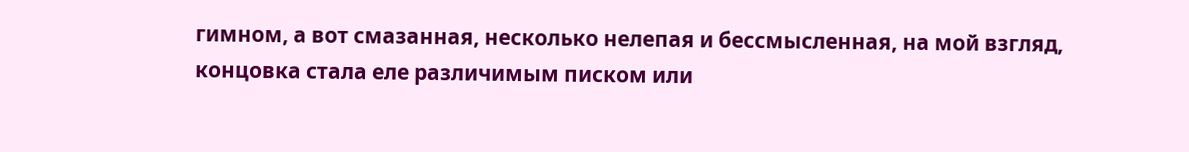гимном, а вот смазанная, несколько нелепая и бессмысленная, на мой взгляд, концовка стала еле различимым писком или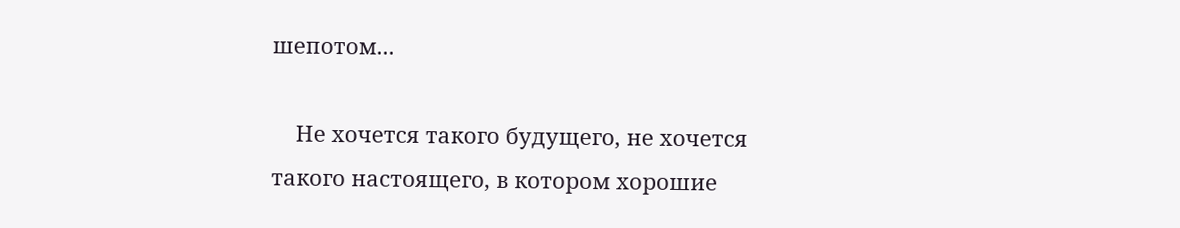шепотом...

    Не хочется такого будущего, не хочется такого настоящего, в котором хорошие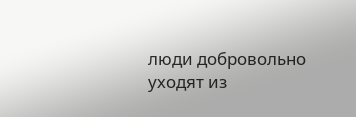люди добровольно уходят из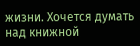жизни. Хочется думать над книжной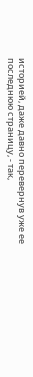историей, даже давно перевернув уже ее последнюю страницу, - так,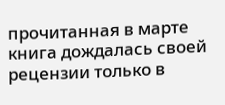прочитанная в марте книга дождалась своей рецензии только в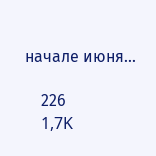начале июня...

    226
    1,7K